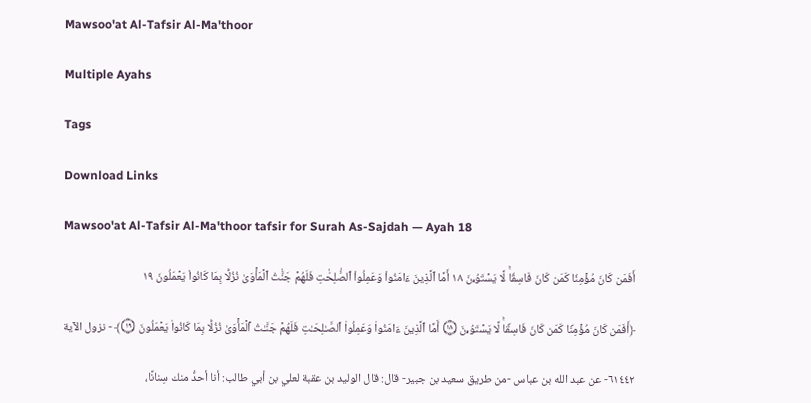Mawsoo'at Al-Tafsir Al-Ma'thoor

Multiple Ayahs

Tags

Download Links

Mawsoo'at Al-Tafsir Al-Ma'thoor tafsir for Surah As-Sajdah — Ayah 18

أَفَمَن كَانَ مُؤۡمِنٗا كَمَن كَانَ فَاسِقٗاۚ لَّا يَسۡتَوُۥنَ ١٨ أَمَّا ٱلَّذِينَ ءَامَنُواْ وَعَمِلُواْ ٱلصَّٰلِحَٰتِ فَلَهُمۡ جَنَّٰتُ ٱلۡمَأۡوَىٰ نُزُلَۢا بِمَا كَانُواْ يَعۡمَلُونَ ١٩

﴿أَفَمَن كَانَ مُؤۡمِنࣰا كَمَن كَانَ فَاسِقࣰاۚ لَّا یَسۡتَوُۥنَ ۝١٨ أَمَّا ٱلَّذِینَ ءَامَنُوا۟ وَعَمِلُوا۟ ٱلصَّـٰلِحَـٰتِ فَلَهُمۡ جَنَّـٰتُ ٱلۡمَأۡوَىٰ نُزُلَۢا بِمَا كَانُوا۟ یَعۡمَلُونَ ۝١٩﴾ - نزول الآية

٦١٤٤٢- عن عبد الله بن عباس -من طريق سعيد بن جبير- قال: قال الوليد بن عقبة لعلي بن أبي طالب: أنا أحدُّ منك سِنانًا،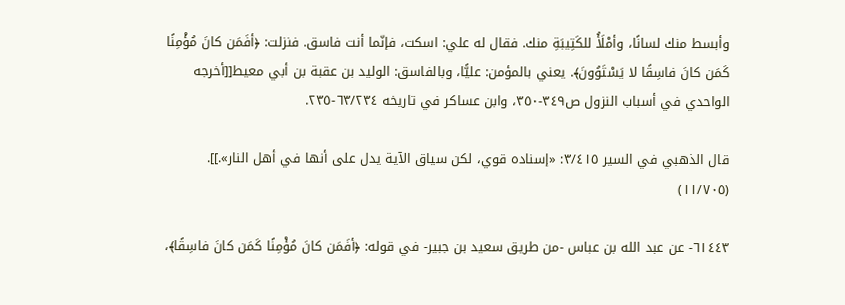وأبسط منك لسانًا، وأمْلَأُ للكَتِيبَةِ منك. فقال له علي: اسكت، فإنّما أنت فاسق. فنزلت: ﴿أفَمَن كانَ مُؤْمِنًا كَمَن كانَ فاسِقًا لا يَسْتَوُونَ﴾. يعني بالمؤمن: عليًّا، وبالفاسق: الوليد بن عقبة بن أبي معيط[[أخرجه الواحدي في أسباب النزول ص٣٤٩-٣٥٠، وابن عساكر في تاريخه ٦٣/٢٣٤-٢٣٥.

قال الذهبي في السير ٣/٤١٥: «إسناده قوي، لكن سياق الآية يدل على أنها في أهل النار».]]. (١١/٧٠٥)

٦١٤٤٣- عن عبد الله بن عباس -من طريق سعيد بن جبير- في قوله: ﴿أفَمَن كانَ مُؤْمِنًا كَمَن كانَ فاسِقًا﴾،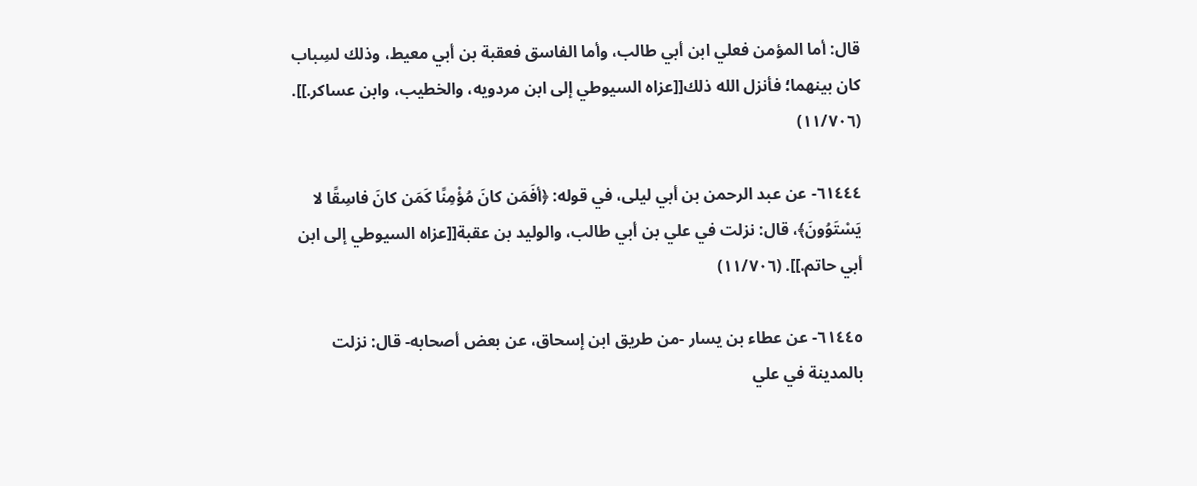قال: أما المؤمن فعلي ابن أبي طالب، وأما الفاسق فعقبة بن أبي معيط، وذلك لسِباب كان بينهما؛ فأنزل الله ذلك[[عزاه السيوطي إلى ابن مردويه، والخطيب، وابن عساكر.]]. (١١/٧٠٦)

٦١٤٤٤- عن عبد الرحمن بن أبي ليلى، في قوله: ﴿أفَمَن كانَ مُؤْمِنًا كَمَن كانَ فاسِقًا لا يَسْتَوُونَ﴾، قال: نزلت في علي بن أبي طالب، والوليد بن عقبة[[عزاه السيوطي إلى ابن أبي حاتم.]]. (١١/٧٠٦)

٦١٤٤٥- عن عطاء بن يسار -من طريق ابن إسحاق، عن بعض أصحابه- قال: نزلت بالمدينة في علي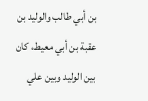بن أبي طالب والوليد بن عقبة بن أبي معيط، كان بين الوليد وبين علي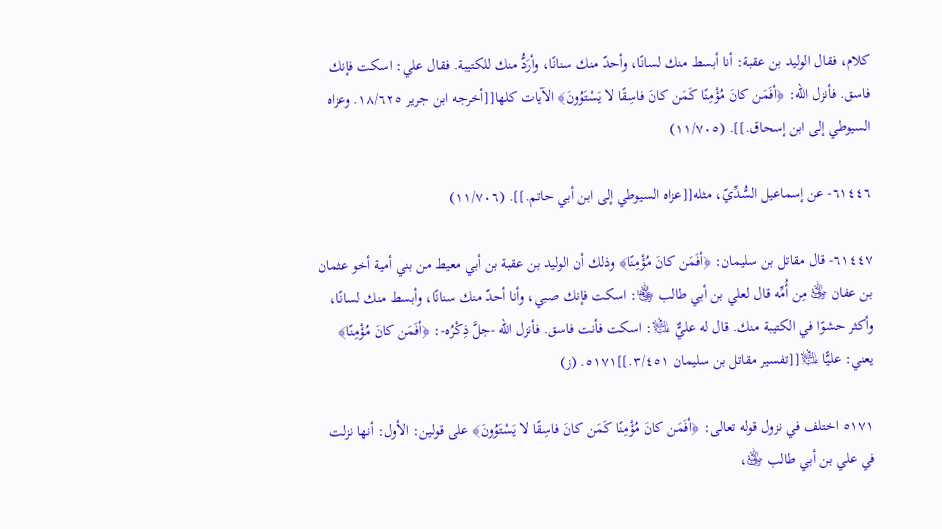كلام، فقال الوليد بن عقبة: أنا أبسط منك لسانًا، وأحدّ منك سنانًا، وأرَدُّ منك للكتيبة. فقال علي: اسكت فإنك فاسق. فأنزل الله: ﴿أفَمَن كانَ مُؤْمِنًا كَمَن كانَ فاسِقًا لا يَسْتَوُونَ﴾ الآيات كلها[[أخرجه ابن جرير ١٨/٦٢٥. وعزاه السيوطي إلى ابن إسحاق.]]. (١١/٧٠٥)

٦١٤٤٦- عن إسماعيل السُّدِّيّ، مثله[[عزاه السيوطي إلى ابن أبي حاتم.]]. (١١/٧٠٦)

٦١٤٤٧- قال مقاتل بن سليمان: ﴿أفَمَن كانَ مُؤْمِنًا﴾ وذلك أن الوليد بن عقبة بن أبي معيط من بني أمية أخو عثمان بن عفان ﵁ مِن أُمِّه قال لعلي بن أبي طالب ﵄: اسكت فإنك صبي، وأنا أحدّ منك سنانًا، وأبسط منك لسانًا، وأكثر حشوًا في الكتيبة منك. قال له عليٌّ ﵇: اسكت فأنت فاسق. فأنزل الله -جلَّ ذِكْرُه-: ﴿أفَمَن كانَ مُؤْمِنًا﴾ يعني: عليًّا ﵇[[تفسير مقاتل بن سليمان ٣/٤٥١.]]٥١٧١. (ز)

٥١٧١ اختلف في نزول قوله تعالى: ﴿أفَمَن كانَ مُؤْمِنًا كَمَن كانَ فاسِقًا لا يَسْتَوُونَ﴾ على قولين: الأول: أنها نزلت في علي بن أبي طالب ﵁،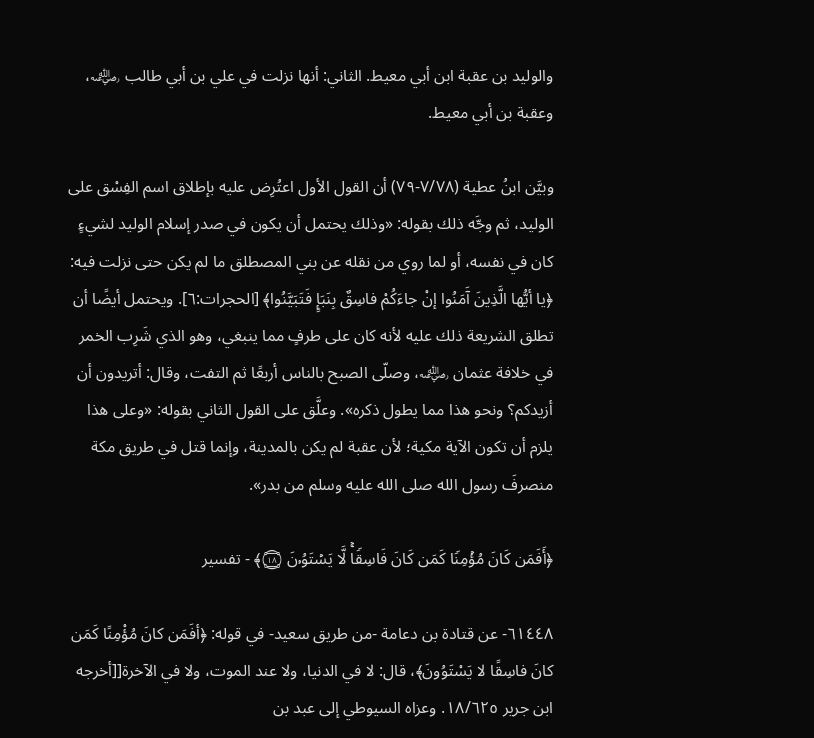والوليد بن عقبة ابن أبي معيط. الثاني: أنها نزلت في علي بن أبي طالب ﵁، وعقبة بن أبي معيط.

وبيَّن ابنُ عطية (٧/٧٨-٧٩) أن القول الأول اعتُرِض عليه بإطلاق اسم الفِسْق على الوليد، ثم وجَّه ذلك بقوله: «وذلك يحتمل أن يكون في صدر إسلام الوليد لشيءٍ كان في نفسه، أو لما روي من نقله عن بني المصطلق ما لم يكن حتى نزلت فيه: ﴿يا أيُّها الَّذِينَ آَمَنُوا إنْ جاءَكُمْ فاسِقٌ بِنَبَإٍ فَتَبَيَّنُوا﴾ [الحجرات:٦]. ويحتمل أيضًا أن تطلق الشريعة ذلك عليه لأنه كان على طرفٍ مما ينبغي، وهو الذي شَرِب الخمر في خلافة عثمان ﵁، وصلّى الصبح بالناس أربعًا ثم التفت، وقال: أتريدون أن أزيدكم؟ ونحو هذا مما يطول ذكره». وعلَّق على القول الثاني بقوله: «وعلى هذا يلزم أن تكون الآية مكية؛ لأن عقبة لم يكن بالمدينة، وإنما قتل في طريق مكة منصرفَ رسول الله صلى الله عليه وسلم من بدر».

﴿أَفَمَن كَانَ مُؤۡمِنࣰا كَمَن كَانَ فَاسِقࣰاۚ لَّا یَسۡتَوُۥنَ ۝١٨﴾ - تفسير

٦١٤٤٨- عن قتادة بن دعامة -من طريق سعيد- في قوله: ﴿أفَمَن كانَ مُؤْمِنًا كَمَن كانَ فاسِقًا لا يَسْتَوُونَ﴾، قال: لا في الدنيا، ولا عند الموت، ولا في الآخرة[[أخرجه ابن جرير ١٨/٦٢٥. وعزاه السيوطي إلى عبد بن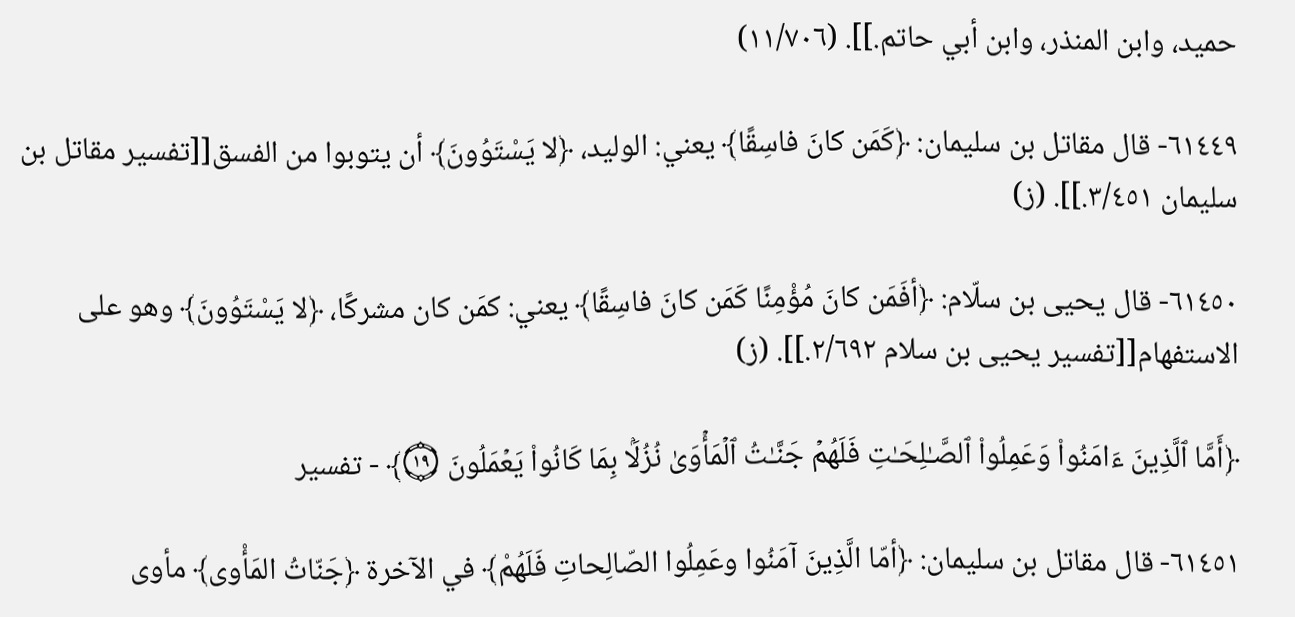حميد، وابن المنذر، وابن أبي حاتم.]]. (١١/٧٠٦)

٦١٤٤٩- قال مقاتل بن سليمان: ﴿كَمَن كانَ فاسِقًا﴾ يعني: الوليد، ﴿لا يَسْتَوُونَ﴾ أن يتوبوا من الفسق[[تفسير مقاتل بن سليمان ٣/٤٥١.]]. (ز)

٦١٤٥٠- قال يحيى بن سلّام: ﴿أفَمَن كانَ مُؤْمِنًا كَمَن كانَ فاسِقًا﴾ يعني: كمَن كان مشركًا، ﴿لا يَسْتَوُونَ﴾ وهو على الاستفهام[[تفسير يحيى بن سلام ٢/٦٩٢.]]. (ز)

﴿أَمَّا ٱلَّذِینَ ءَامَنُوا۟ وَعَمِلُوا۟ ٱلصَّـٰلِحَـٰتِ فَلَهُمۡ جَنَّـٰتُ ٱلۡمَأۡوَىٰ نُزُلَۢا بِمَا كَانُوا۟ یَعۡمَلُونَ ۝١٩﴾ - تفسير

٦١٤٥١- قال مقاتل بن سليمان: ﴿أمّا الَّذِينَ آمَنُوا وعَمِلُوا الصّالِحاتِ فَلَهُمْ﴾ في الآخرة ﴿جَنّاتُ المَأْوى﴾ مأوى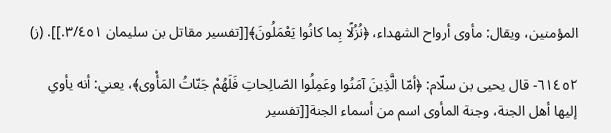المؤمنين، ويقال: مأوى أرواح الشهداء، ﴿نُزُلًا بِما كانُوا يَعْمَلُونَ﴾[[تفسير مقاتل بن سليمان ٣/٤٥١.]]. (ز)

٦١٤٥٢- قال يحيى بن سلّام: ﴿أمّا الَّذِينَ آمَنُوا وعَمِلُوا الصّالِحاتِ فَلَهُمْ جَنّاتُ المَأْوى﴾، يعني: أنه يأوي إليها أهل الجنة، وجنة المأوى اسم من أسماء الجنة[[تفسير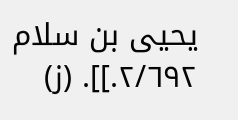يحيى بن سلام ٢/٦٩٢.]]. (ز)